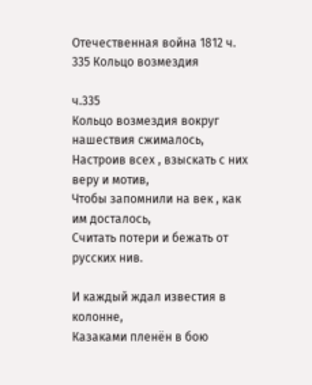Отечественная война 1812 ч. 335 Кольцо возмездия

ч.335
Кольцо возмездия вокруг нашествия сжималось,
Настроив всех , взыскать с них веру и мотив,
Чтобы запомнили на век , как им досталось,
Считать потери и бежать от русских нив.

И каждый ждал известия в колонне,
Казаками пленён в бою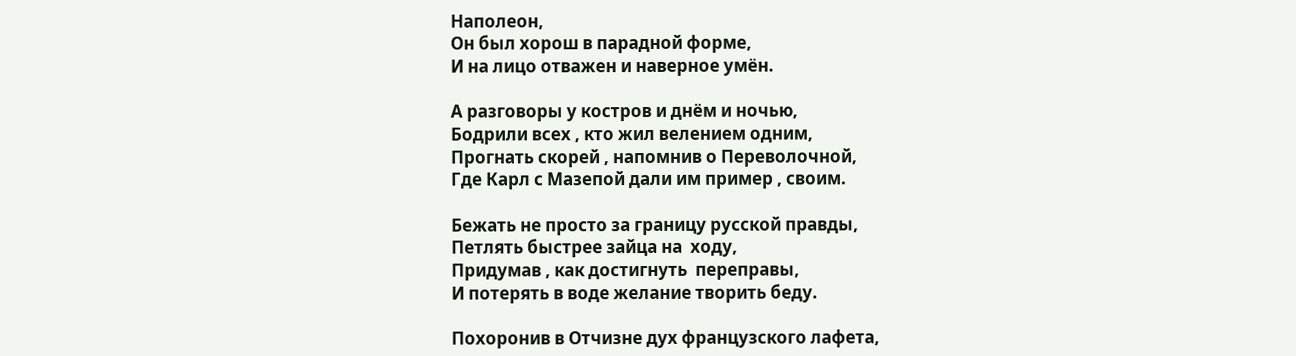Наполеон,
Он был хорош в парадной форме,
И на лицо отважен и наверное умён.

А разговоры у костров и днём и ночью,
Бодрили всех , кто жил велением одним,
Прогнать скорей , напомнив о Переволочной,
Где Карл с Мазепой дали им пример , своим.

Бежать не просто за границу русской правды,
Петлять быстрее зайца на  ходу,
Придумав , как достигнуть  переправы,
И потерять в воде желание творить беду.

Похоронив в Отчизне дух французского лафета,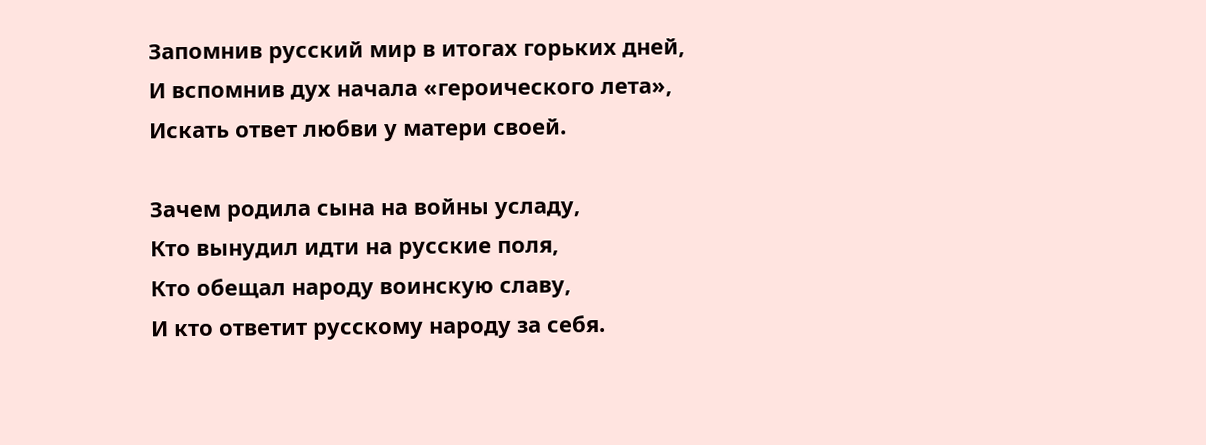Запомнив русский мир в итогах горьких дней,
И вспомнив дух начала «героического лета»,
Искать ответ любви у матери своей.

Зачем родила сына на войны усладу,
Кто вынудил идти на русские поля,
Кто обещал народу воинскую славу,
И кто ответит русскому народу за себя.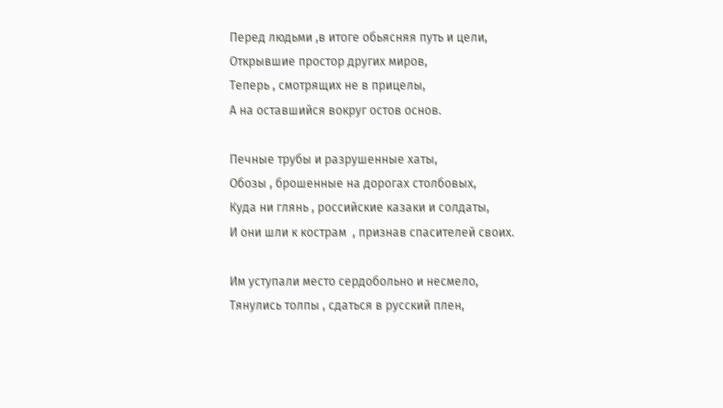Перед людьми ,в итоге обьясняя путь и цели,
Открывшие простор других миров,
Теперь , смотрящих не в прицелы,
А на оставшийся вокруг остов основ.

Печные трубы и разрушенные хаты,
Обозы , брошенные на дорогах столбовых,
Куда ни глянь , российские казаки и солдаты,
И они шли к кострам  , признав спасителей своих.

Им уступали место сердобольно и несмело,
Тянулись толпы , сдаться в русский плен,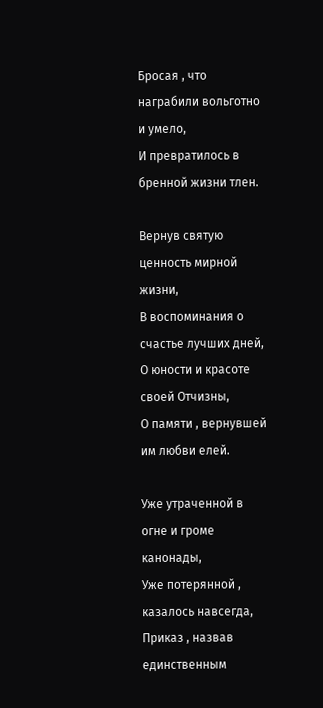Бросая , что награбили вольготно и умело,
И превратилось в бренной жизни тлен.

Вернув святую ценность мирной жизни,
В воспоминания о счастье лучших дней,
О юности и красоте своей Отчизны,
О памяти , вернувшей им любви елей.

Уже утраченной в огне и громе канонады,
Уже потерянной , казалось навсегда,
Приказ , назвав единственным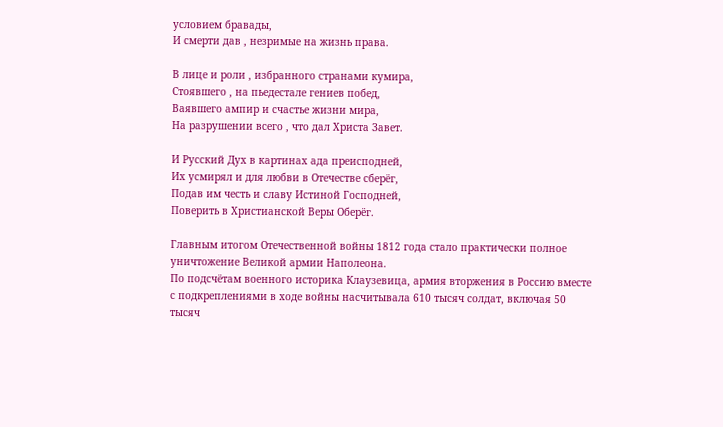условием бравады,
И смерти дав , незримые на жизнь права.

В лице и роли , избранного странами кумира,
Стоявшего , на пьедестале гениев побед,
Ваявшего ампир и счастье жизни мира,
На разрушении всего , что дал Христа Завет.

И Русский Дух в картинах ада преисподней,
Их усмирял и для любви в Отечестве сберёг,
Подав им честь и славу Истиной Господней,
Поверить в Христианской Веры Оберёг.

Главным итогом Отечественной войны 1812 года стало практически полное уничтожение Великой армии Наполеона.
По подсчётам военного историка Клаузевица, армия вторжения в Россию вместе с подкреплениями в ходе войны насчитывала 610 тысяч солдат, включая 50 тысяч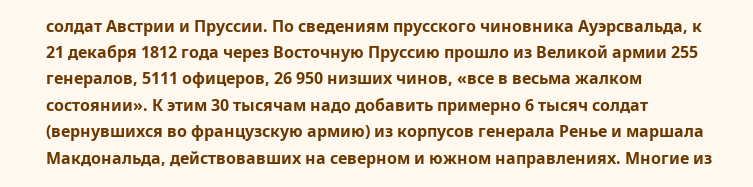солдат Австрии и Пруссии. По сведениям прусского чиновника Ауэрсвальда, к 21 декабря 1812 года через Восточную Пруссию прошло из Великой армии 255 генералов, 5111 офицеров, 26 950 низших чинов, «все в весьма жалком состоянии». К этим 30 тысячам надо добавить примерно 6 тысяч солдат (вернувшихся во французскую армию) из корпусов генерала Ренье и маршала Макдональда, действовавших на северном и южном направлениях. Многие из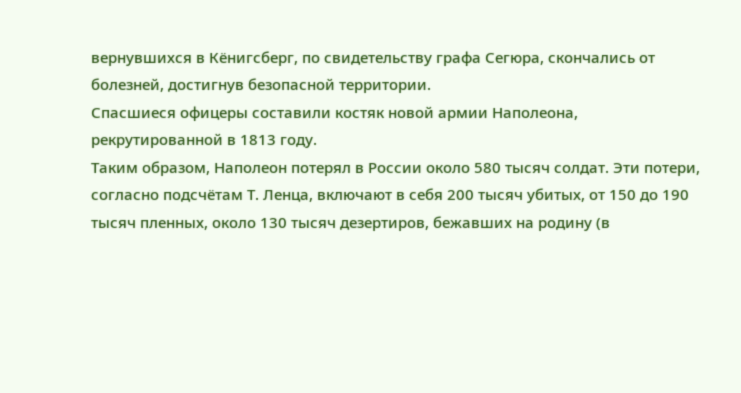вернувшихся в Кёнигсберг, по свидетельству графа Сегюра, скончались от болезней, достигнув безопасной территории.
Спасшиеся офицеры составили костяк новой армии Наполеона, рекрутированной в 1813 году.
Таким образом, Наполеон потерял в России около 580 тысяч солдат. Эти потери, согласно подсчётам Т. Ленца, включают в себя 200 тысяч убитых, от 150 до 190 тысяч пленных, около 130 тысяч дезертиров, бежавших на родину (в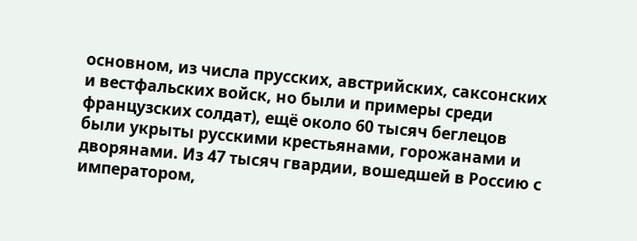основном, из числа прусских, австрийских, саксонских и вестфальских войск, но были и примеры среди французских солдат), ещё около 60 тысяч беглецов были укрыты русскими крестьянами, горожанами и дворянами. Из 47 тысяч гвардии, вошедшей в Россию с императором,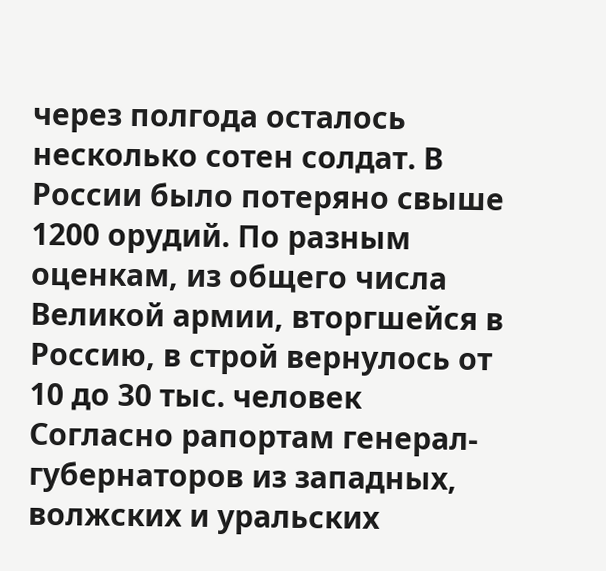через полгода осталось несколько сотен солдат. В России было потеряно свыше 1200 орудий. По разным оценкам, из общего числа Великой армии, вторгшейся в Россию, в строй вернулось от 10 до 30 тыс. человек
Согласно рапортам генерал-губернаторов из западных, волжских и уральских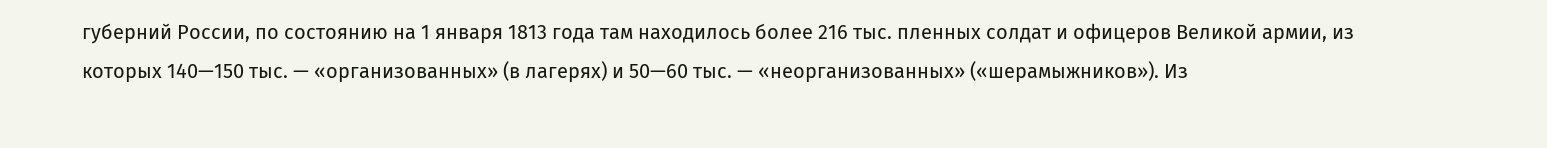губерний России, по состоянию на 1 января 1813 года там находилось более 216 тыс. пленных солдат и офицеров Великой армии, из которых 140—150 тыс. — «организованных» (в лагерях) и 50—60 тыс. — «неорганизованных» («шерамыжников»). Из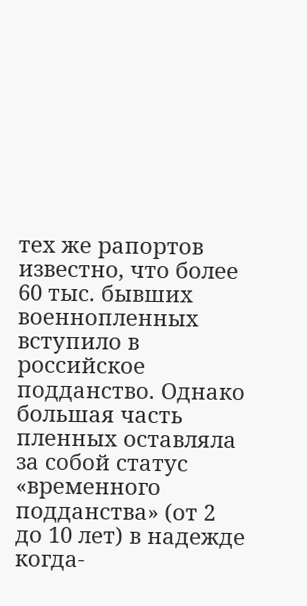тех же рапортов известно, что более 60 тыс. бывших военнопленных вступило в российское подданство. Однако большая часть пленных оставляла за собой статус «временного подданства» (от 2 до 10 лет) в надежде когда-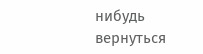нибудь вернуться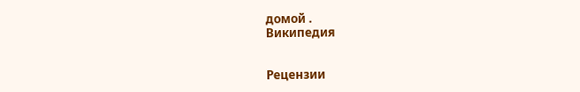домой .
Википедия


Рецензии